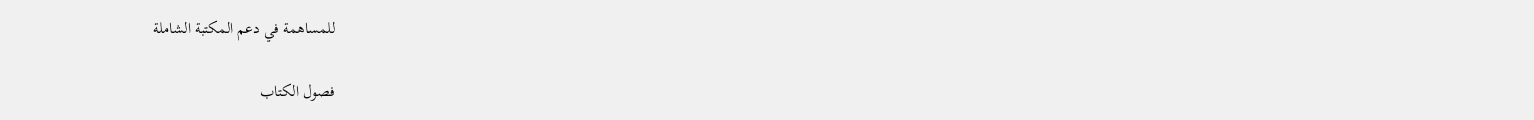للمساهمة في دعم المكتبة الشاملة

فصول الكتاب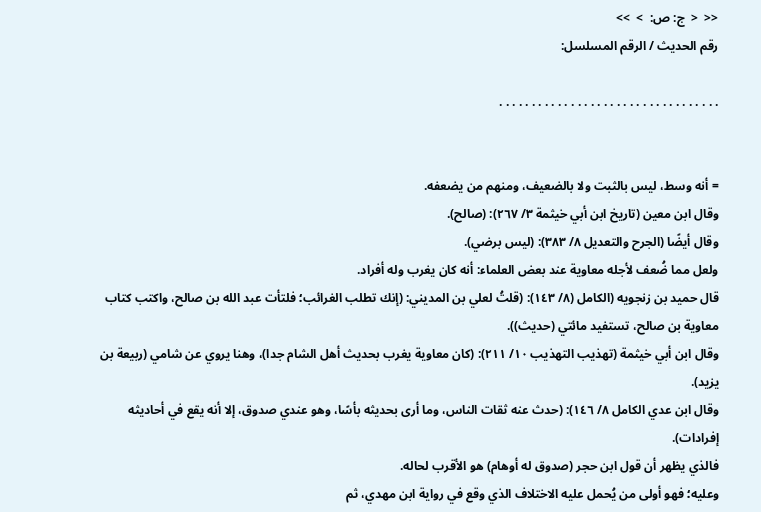<<  <  ج: ص:  >  >>
رقم الحديث / الرقم المسلسل:

. . . . . . . . . . . . . . . . . . . . . . . . . . . . . . . . . .


= أنه وسط، ليس بالثبت ولا بالضعيف، ومنهم من يضعفه.
وقال ابن معين (تاريخ ابن أبي خيثمة ٣/ ٢٦٧): (صالح).
وقال أيضًا (الجرح والتعديل ٨/ ٣٨٣): (ليس برضي).
ولعل مما ضُعف لأجله معاوية عند بعض العلماء: أنه كان يغرب وله أفراد.
قال حميد بن زنجويه (الكامل (٨/ ١٤٣): (قلتُ لعلي بن المديني: (إنك تطلب الغرائب؛ فلتأت عبد الله بن صالح، واكتب كتاب معاوية بن صالح، تستفيد مائتي (حديث)).
وقال ابن أبي خيثمة (تهذيب التهذيب ١٠/ ٢١١): (كان معاوية يغرب بحديث أهل الشام جدا)، وهنا يروي عن شامي (ربيعة بن يزيد).
وقال ابن عدي الكامل ٨/ ١٤٦): (حدث عنه ثقات الناس، وما أرى بحديثه بأسًا، وهو عندي صدوق، إلا أنه يقع في أحاديثه إفرادات).
فالذي يظهر أن قول ابن حجر (صدوق له أوهام) هو الأقرب لحاله.
وعليه؛ فهو أولى من يُحمل عليه الاختلاف الذي وقع في رواية ابن مهدي، ثم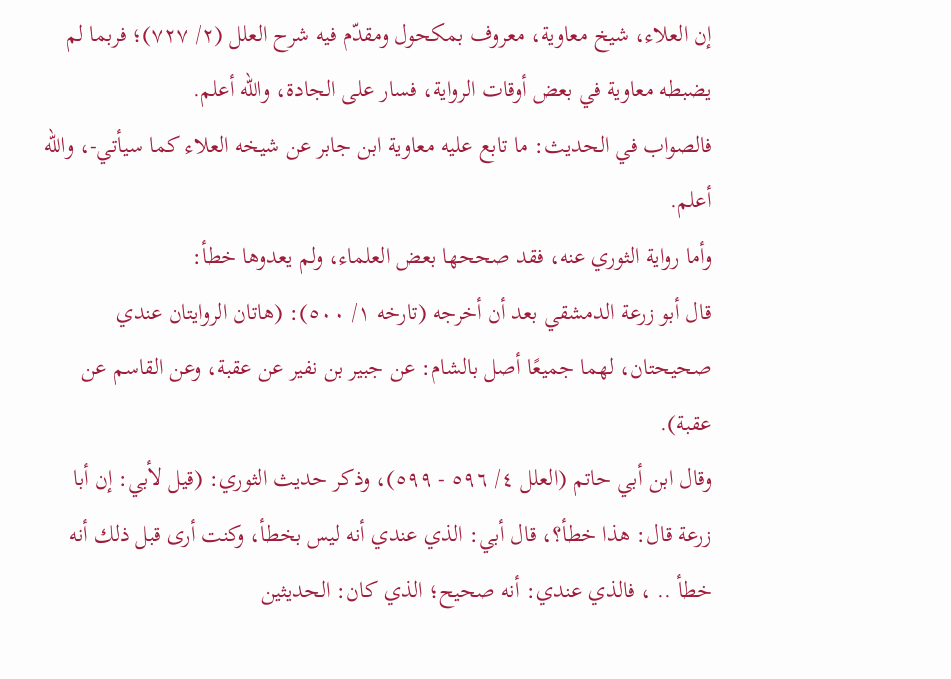إن العلاء، شيخ معاوية، معروف بمكحول ومقدّم فيه شرح العلل (٢/ ٧٢٧)؛ فربما لم يضبطه معاوية في بعض أوقات الرواية، فسار على الجادة، والله أعلم.
فالصواب في الحديث: ما تابع عليه معاوية ابن جابر عن شيخه العلاء كما سيأتي-، والله أعلم.
وأما رواية الثوري عنه، فقد صححها بعض العلماء، ولم يعدوها خطأ:
قال أبو زرعة الدمشقي بعد أن أخرجه (تارخه ١/ ٥٠٠): (هاتان الروايتان عندي صحيحتان، لهما جميعًا أصل بالشام: عن جبير بن نفير عن عقبة، وعن القاسم عن عقبة).
وقال ابن أبي حاتم (العلل ٤/ ٥٩٦ - ٥٩٩)، وذكر حديث الثوري: (قيل لأبي: إن أبا زرعة قال: هذا خطأ؟، قال أبي: الذي عندي أنه ليس بخطأ، وكنت أرى قبل ذلك أنه خطأ .. ، فالذي عندي: أنه صحيح؛ الذي كان: الحديثين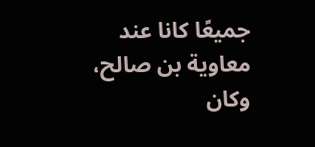جميعًا كانا عند معاوية بن صالح، وكان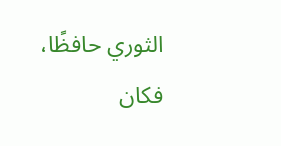الثوري حافظًا، فكان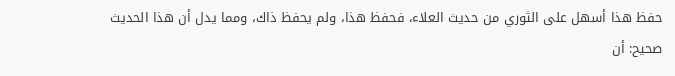حفظ هذا أسهل على الثوري من حديث العلاء، فحفظ هذا، ولم يحفظ ذاك، ومما يدل أن هذا الحديث صحيح: أن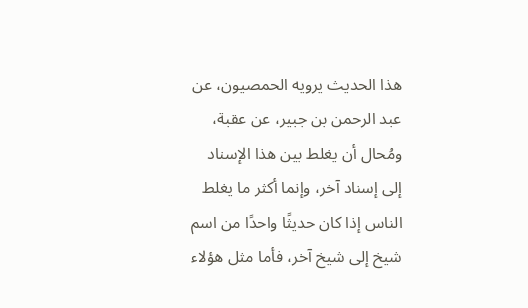هذا الحديث يرويه الحمصيون، عن عبد الرحمن بن جبير، عن عقبة، ومُحال أن يغلط بين هذا الإسناد إلى إسناد آخر، وإنما أكثر ما يغلط الناس إذا كان حديثًا واحدًا من اسم شيخ إلى شيخ آخر، فأما مثل هؤلاء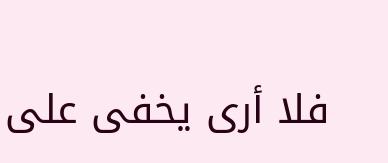فلا أرى يخفى على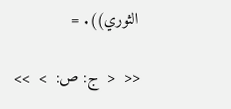الثوري)). =

<<  <  ج: ص:  >  >>